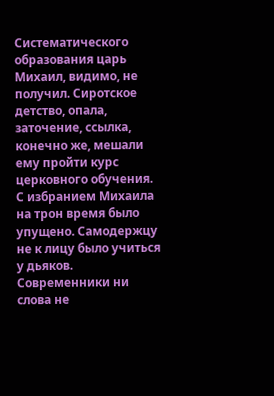Систематического образования царь Михаил, видимо, не получил. Сиротское детство, опала, заточение, ссылка, конечно же, мешали ему пройти курс церковного обучения.
С избранием Михаила на трон время было упущено. Самодержцу не к лицу было учиться у дьяков. Современники ни слова не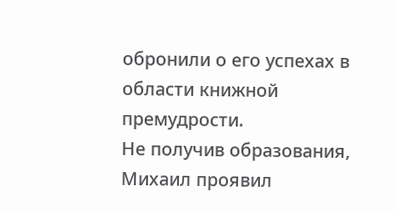обронили о его успехах в области книжной премудрости.
Не получив образования, Михаил проявил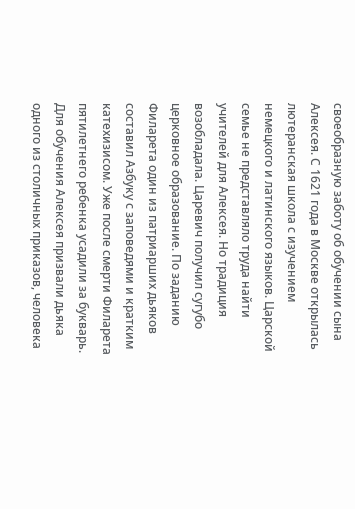своеобразную заботу об обучении сына Алексея. С 1621 года в Москве открылась лютеранская школа с изучением немецкого и латинского языков. Царской семье не представляло труда найти учителей для Алексея. Но традиция возобладала. Царевич получил сугубо церковное образование. По заданию Филарета один из патриарших дьяков составил Азбуку с заповедями и кратким катехизисом. Уже после смерти Филарета пятилетнего ребенка усадили за букварь. Для обучения Алексея призвали дьяка одного из столичных приказов, человека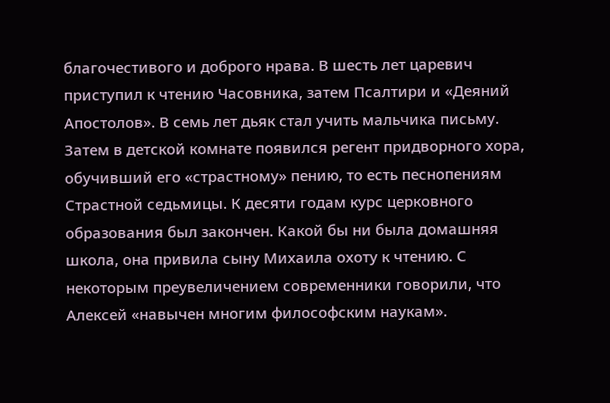благочестивого и доброго нрава. В шесть лет царевич приступил к чтению Часовника, затем Псалтири и «Деяний Апостолов». В семь лет дьяк стал учить мальчика письму. Затем в детской комнате появился регент придворного хора, обучивший его «страстному» пению, то есть песнопениям Страстной седьмицы. К десяти годам курс церковного образования был закончен. Какой бы ни была домашняя школа, она привила сыну Михаила охоту к чтению. С некоторым преувеличением современники говорили, что Алексей «навычен многим философским наукам».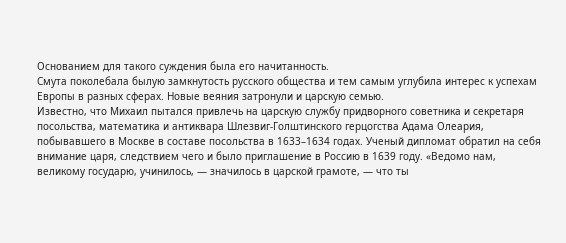Основанием для такого суждения была его начитанность.
Смута поколебала былую замкнутость русского общества и тем самым углубила интерес к успехам Европы в разных сферах. Новые веяния затронули и царскую семью.
Известно, что Михаил пытался привлечь на царскую службу придворного советника и секретаря посольства, математика и антиквара Шлезвиг-Голштинского герцогства Адама Олеария, побывавшего в Москве в составе посольства в 1633–1634 годах. Ученый дипломат обратил на себя внимание царя, следствием чего и было приглашение в Россию в 1639 году. «Ведомо нам, великому государю, учинилось, — значилось в царской грамоте, — что ты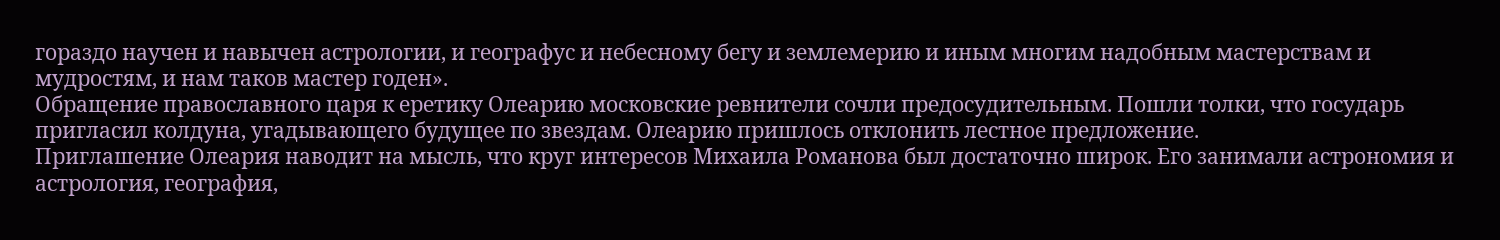гораздо научен и навычен астрологии, и географус и небесному бегу и землемерию и иным многим надобным мастерствам и мудростям, и нам таков мастер годен».
Обращение православного царя к еретику Олеарию московские ревнители сочли предосудительным. Пошли толки, что государь пригласил колдуна, угадывающего будущее по звездам. Олеарию пришлось отклонить лестное предложение.
Приглашение Олеария наводит на мысль, что круг интересов Михаила Романова был достаточно широк. Его занимали астрономия и астрология, география,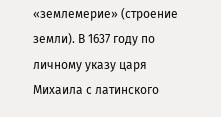«землемерие» (строение земли). В 1637 году по личному указу царя Михаила с латинского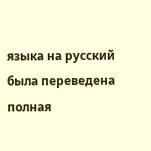языка на русский была переведена полная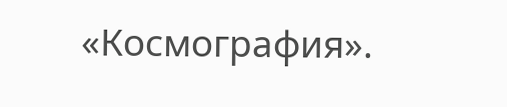«Космография».